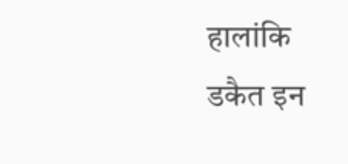हालांकि डकैत इन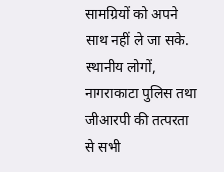सामग्रियों को अपने साथ नहीं ले जा सके. स्थानीय लोगों, नागराकाटा पुलिस तथा जीआरपी की तत्परता से सभी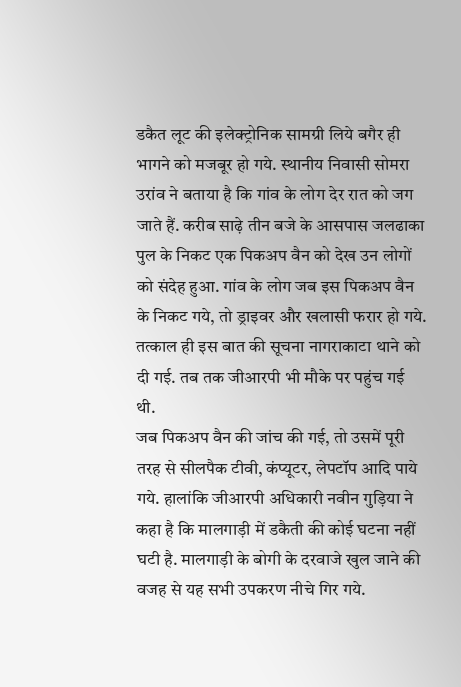डकैत लूट की इलेक्ट्रोनिक सामग्री लिये बगैर ही भागने को मजबूर हो गये. स्थानीय निवासी सोमरा उरांव ने बताया है कि गांव के लोग देर रात को जग जाते हैं. करीब साढ़े तीन बजे के आसपास जलढाका पुल के निकट एक पिकअप वैन को देख उन लोगों को संदेह हुआ. गांव के लोग जब इस पिकअप वैन के निकट गये, तो ड्राइवर और खलासी फरार हो गये. तत्काल ही इस बात की सूचना नागराकाटा थाने को दी गई. तब तक जीआरपी भी मौके पर पहुंच गई थी.
जब पिकअप वैन की जांच की गई, तो उसमें पूरी तरह से सीलपैक टीवी, कंप्यूटर, लेपटॉप आदि पाये गये. हालांकि जीआरपी अधिकारी नवीन गुड़िया ने कहा है कि मालगाड़ी में डकैती की कोई घटना नहीं घटी है. मालगाड़ी के बोगी के दरवाजे खुल जाने की वजह से यह सभी उपकरण नीचे गिर गये.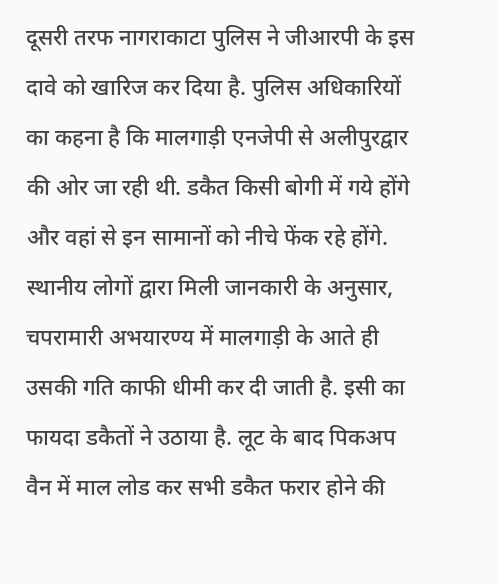दूसरी तरफ नागराकाटा पुलिस ने जीआरपी के इस दावे को खारिज कर दिया है. पुलिस अधिकारियों का कहना है कि मालगाड़ी एनजेपी से अलीपुरद्वार की ओर जा रही थी. डकैत किसी बोगी में गये होंगे और वहां से इन सामानों को नीचे फेंक रहे होंगे. स्थानीय लोगों द्वारा मिली जानकारी के अनुसार, चपरामारी अभयारण्य में मालगाड़ी के आते ही उसकी गति काफी धीमी कर दी जाती है. इसी का फायदा डकैतों ने उठाया है. लूट के बाद पिकअप वैन में माल लोड कर सभी डकैत फरार होने की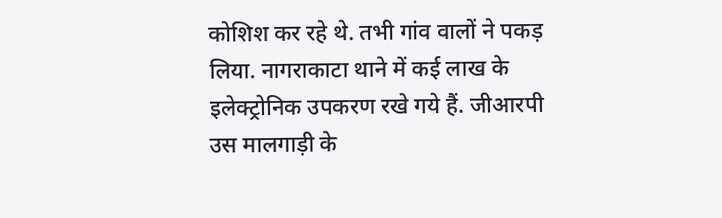कोशिश कर रहे थे. तभी गांव वालों ने पकड़ लिया. नागराकाटा थाने में कई लाख के इलेक्ट्रोनिक उपकरण रखे गये हैं. जीआरपी उस मालगाड़ी के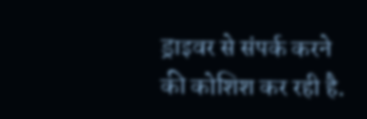ड्राइवर से संपर्क करने की कोशिश कर रही है.